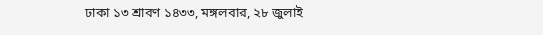ঢাকা ১৩ শ্রাবণ ১৪৩৩, মঙ্গলবার, ২৮ জুলাই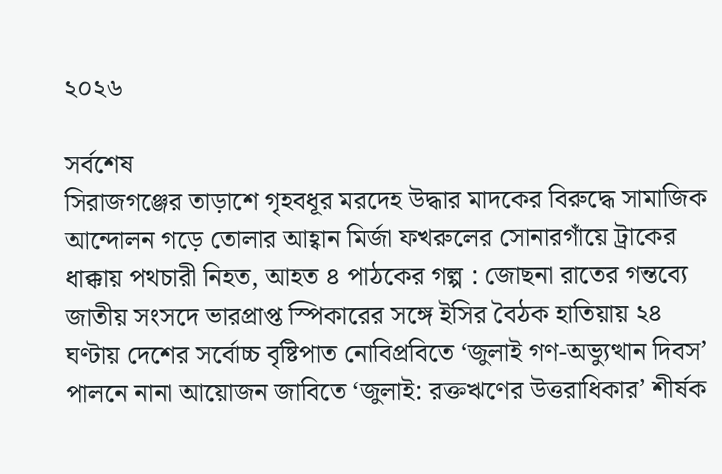২০২৬

সর্বশেষ
সিরাজগঞ্জের তাড়াশে গৃহবধূর মরদেহ উদ্ধার মাদকের বিরুদ্ধে সামাজিক আন্দোলন গড়ে তোলার আহ্বান মির্জা ফখরুলের সোনারগাঁয়ে ট্রাকের ধাক্কায় পথচারী নিহত, আহত ৪ পাঠকের গল্প : জোছনা রাতের গন্তব্যে জাতীয় সংসদে ভারপ্রাপ্ত স্পিকারের সঙ্গে ইসির বৈঠক হাতিয়ায় ২৪ ঘণ্টায় দেশের সর্বোচ্চ বৃষ্টিপাত নোবিপ্রবিতে ‘জুলাই গণ-অভ্যুত্থান দিবস’ পালনে নানা আয়োজন জাবিতে ‘জুলাই: রক্তঋণের উত্তরাধিকার’ শীর্ষক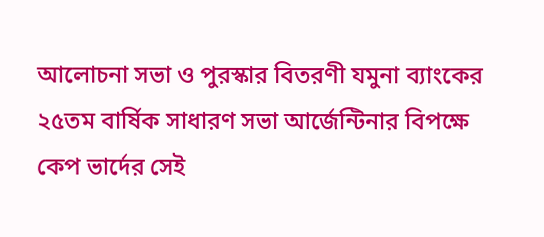আলোচনা সভা ও পুরস্কার বিতরণী যমুনা ব্যাংকের ২৫তম বার্ষিক সাধারণ সভা আর্জেন্টিনার বিপক্ষে কেপ ভার্দের সেই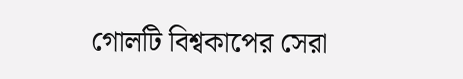গোলটি বিশ্বকাপের সেরা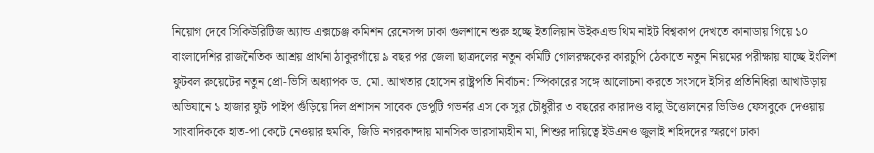নিয়োগ দেবে সিকিউরিটিজ অ্যান্ড এক্সচেঞ্জ কমিশন রেনেসন্স ঢাকা গুলশানে শুরু হচ্ছে ইতালিয়ান উইকএন্ড থিম নাইট বিশ্বকাপ দেখতে কানাডায় গিয়ে ১০ বাংলাদেশির রাজনৈতিক আশ্রয় প্রার্থনা ঠাকুরগাঁয়ে ৯ বছর পর জেলা ছাত্রদলের নতুন কমিটি গোলরক্ষকের কারচুপি ঠেকাতে নতুন নিয়মের পরীক্ষায় যাচ্ছে ইংলিশ ফুটবল রুয়েটের নতুন প্রো-ভিসি অধ্যাপক ড. মো. আখতার হোসেন রাষ্ট্রপতি নির্বাচন: স্পিকারের সঙ্গে আলোচনা করতে সংসদে ইসির প্রতিনিধিরা আখাউড়ায় অভিযানে ১ হাজার ফুট পাইপ গুঁড়িয়ে দিল প্রশাসন সাবেক ডেপুটি গভর্নর এস কে সুর চৌধুরীর ৩ বছরের কারাদণ্ড বালু উত্তোলনের ভিডিও ফেসবুকে দেওয়ায় সাংবাদিককে হাত-পা কেটে নেওয়ার হুমকি, জিডি নগরকান্দায় মানসিক ভারসাম্যহীন মা, শিশুর দায়িত্বে ইউএনও জুলাই শহিদদের স্মরণে ঢাকা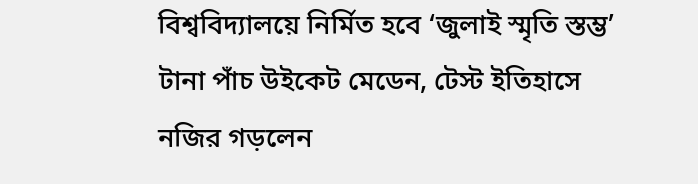বিশ্ববিদ্যালয়ে নির্মিত হবে ‘জুলাই স্মৃতি স্তম্ভ’ টানা পাঁচ উইকেট মেডেন, টেস্ট ইতিহাসে নজির গড়লেন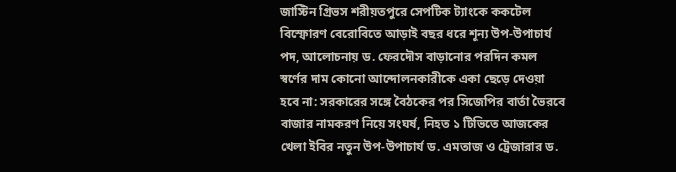জাস্টিন গ্রিভস শরীয়তপুরে সেপটিক ট্যাংকে ককটেল বিস্ফোরণ বেরোবিতে আড়াই বছর ধরে শূন্য উপ-উপাচার্য পদ, আলোচনায় ড. ফেরদৌস বাড়ানোর পরদিন কমল স্বর্ণের দাম কোনো আন্দোলনকারীকে একা ছেড়ে দেওয়া হবে না: সরকারের সঙ্গে বৈঠকের পর সিজেপির বার্তা ভৈরবে বাজার নামকরণ নিয়ে সংঘর্ষ, নিহত ১ টিভিতে আজকের খেলা ইবির নতুন উপ-উপাচার্য ড. এমতাজ ও ট্রেজারার ড.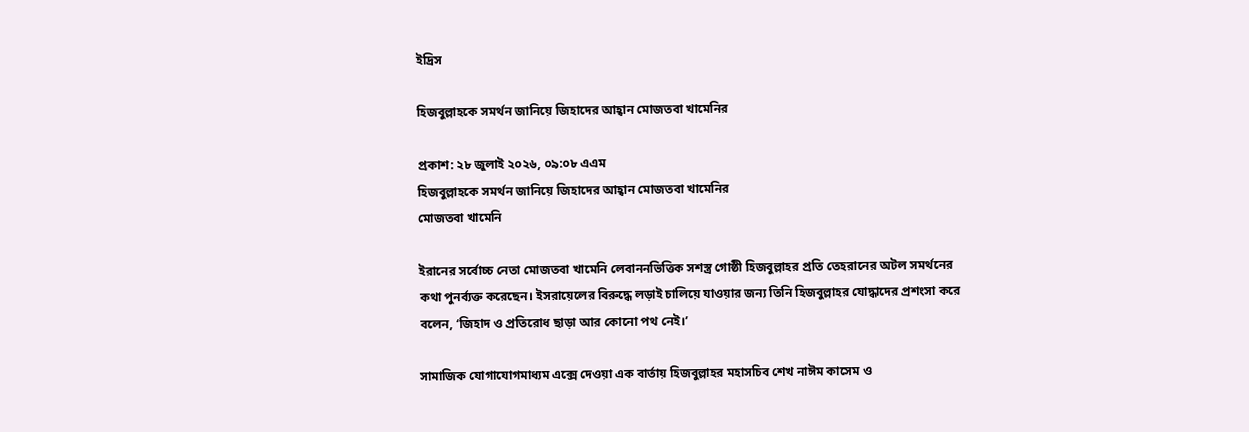ইদ্রিস

হিজবুল্লাহকে সমর্থন জানিয়ে জিহাদের আহ্বান মোজতবা খামেনির

প্রকাশ: ২৮ জুলাই ২০২৬, ০৯:০৮ এএম
হিজবুল্লাহকে সমর্থন জানিয়ে জিহাদের আহ্বান মোজতবা খামেনির
মোজতবা খামেনি

ইরানের সর্বোচ্চ নেতা মোজতবা খামেনি লেবাননভিত্তিক সশস্ত্র গোষ্ঠী হিজবুল্লাহর প্রতি তেহরানের অটল সমর্থনের কথা পুনর্ব্যক্ত করেছেন। ইসরায়েলের বিরুদ্ধে লড়াই চালিয়ে যাওয়ার জন্য তিনি হিজবুল্লাহর যোদ্ধাদের প্রশংসা করে বলেন, ‘জিহাদ ও প্রতিরোধ ছাড়া আর কোনো পথ নেই।’

সামাজিক যোগাযোগমাধ্যম এক্সে দেওয়া এক বার্তায় হিজবুল্লাহর মহাসচিব শেখ নাঈম কাসেম ও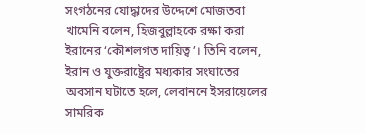সংগঠনের যোদ্ধাদের উদ্দেশে মোজতবা খামেনি বলেন, হিজবুল্লাহকে রক্ষা করা ইরানের ‘কৌশলগত দায়িত্ব’। তিনি বলেন, ইরান ও যুক্তরাষ্ট্রের মধ্যকার সংঘাতের অবসান ঘটাতে হলে, লেবাননে ইসরায়েলের সামরিক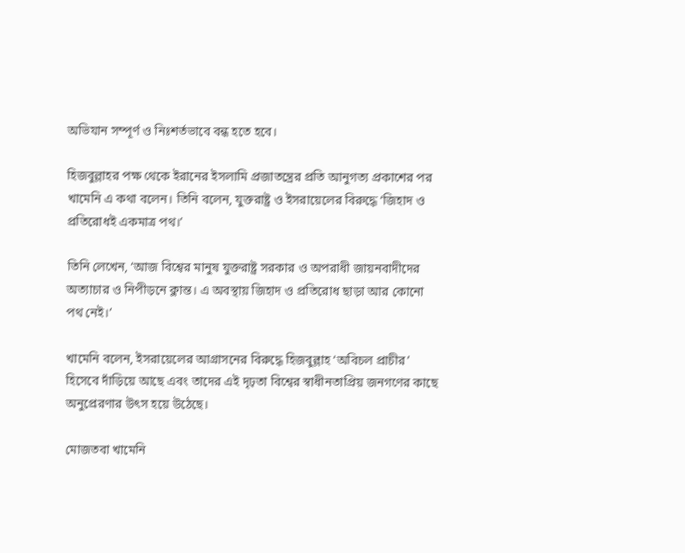অভিযান সম্পূর্ণ ও নিঃশর্তভাবে বন্ধ হতে হবে।

হিজবুল্লাহর পক্ষ থেকে ইরানের ইসলামি প্রজাতন্ত্রের প্রতি আনুগত্য প্রকাশের পর খামেনি এ কথা বলেন। তিনি বলেন, যুক্তরাষ্ট্র ও ইসরায়েলের বিরুদ্ধে ‘জিহাদ ও প্রতিরোধই একমাত্র পথ।’

তিনি লেখেন, ‘আজ বিশ্বের মানুষ যুক্তরাষ্ট্র সরকার ও অপরাধী জায়নবাদীদের অত্যাচার ও নিপীড়নে ক্লান্ত। এ অবস্থায় জিহাদ ও প্রতিরোধ ছাড়া আর কোনো পথ নেই।’

খামেনি বলেন, ইসরায়েলের আগ্রাসনের বিরুদ্ধে হিজবুল্লাহ ‘অবিচল প্রাচীর’ হিসেবে দাঁড়িয়ে আছে এবং তাদের এই দৃঢ়তা বিশ্বের স্বাধীনতাপ্রিয় জনগণের কাছে অনুপ্রেরণার উৎস হয়ে উঠেছে।

মোজতবা খামেনি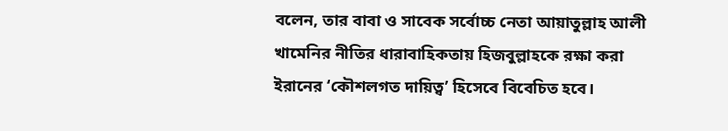বলেন, তার বাবা ও সাবেক সর্বোচ্চ নেতা আয়াতুল্লাহ আলী খামেনির নীতির ধারাবাহিকতায় হিজবুল্লাহকে রক্ষা করা ইরানের ‘কৌশলগত দায়িত্ব’ হিসেবে বিবেচিত হবে।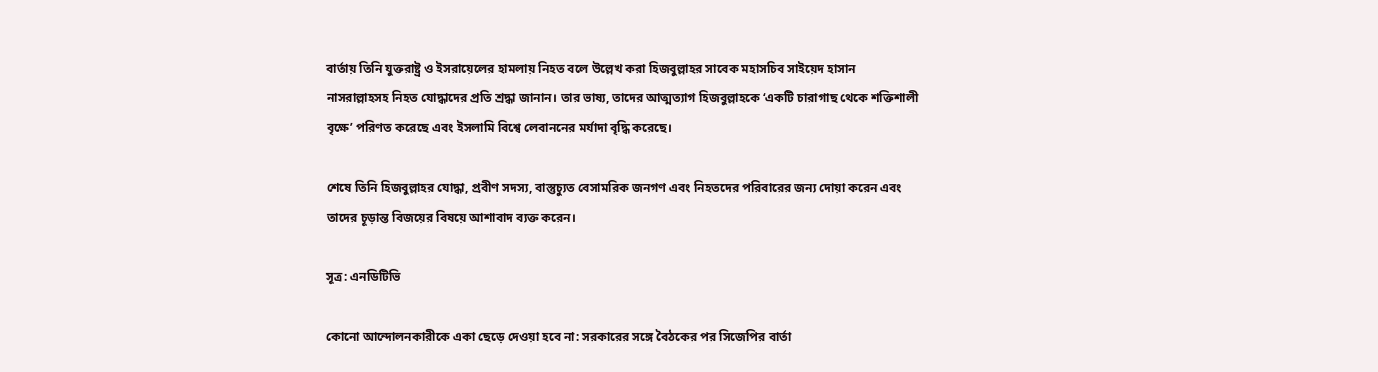বার্তায় তিনি যুক্তরাষ্ট্র ও ইসরায়েলের হামলায় নিহত বলে উল্লেখ করা হিজবুল্লাহর সাবেক মহাসচিব সাইয়েদ হাসান নাসরাল্লাহসহ নিহত যোদ্ধাদের প্রতি শ্রদ্ধা জানান। তার ভাষ্য, তাদের আত্মত্যাগ হিজবুল্লাহকে ‘একটি চারাগাছ থেকে শক্তিশালী বৃক্ষে’ পরিণত করেছে এবং ইসলামি বিশ্বে লেবাননের মর্যাদা বৃদ্ধি করেছে।

শেষে তিনি হিজবুল্লাহর যোদ্ধা, প্রবীণ সদস্য, বাস্তুচ্যুত বেসামরিক জনগণ এবং নিহতদের পরিবারের জন্য দোয়া করেন এবং তাদের চূড়ান্ত বিজয়ের বিষয়ে আশাবাদ ব্যক্ত করেন।

সূত্র: এনডিটিভি

কোনো আন্দোলনকারীকে একা ছেড়ে দেওয়া হবে না: সরকারের সঙ্গে বৈঠকের পর সিজেপির বার্তা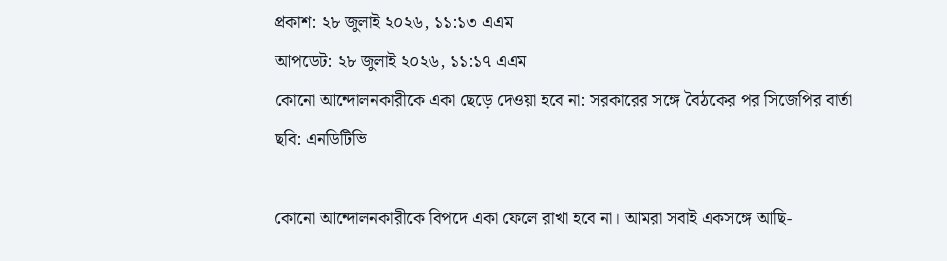প্রকাশ: ২৮ জুলাই ২০২৬, ১১:১৩ এএম
আপডেট: ২৮ জুলাই ২০২৬, ১১:১৭ এএম
কোনো আন্দোলনকারীকে একা ছেড়ে দেওয়া হবে না: সরকারের সঙ্গে বৈঠকের পর সিজেপির বার্তা
ছবি: এনডিটিভি

কোনো আন্দোলনকারীকে বিপদে একা ফেলে রাখা হবে না। আমরা সবাই একসঙ্গে আছি-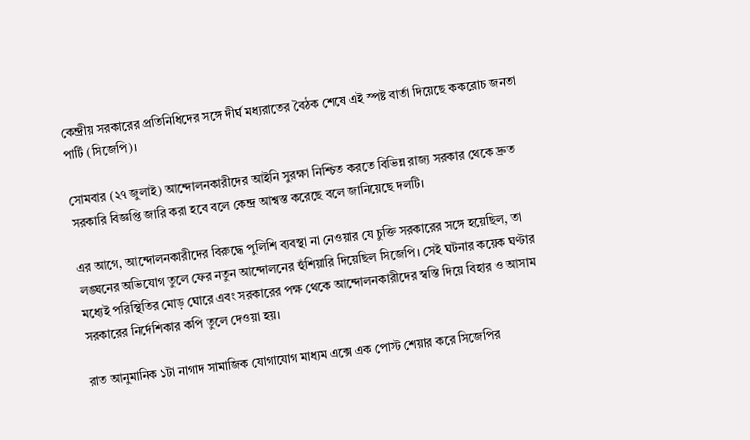কেন্দ্রীয় সরকারের প্রতিনিধিদের সঙ্গে দীর্ঘ মধ্যরাতের বৈঠক শেষে এই স্পষ্ট বার্তা দিয়েছে ককরোচ জনতা পার্টি (সিজেপি)।

সোমবার (২৭ জুলাই) আন্দোলনকারীদের আইনি সুরক্ষা নিশ্চিত করতে বিভিন্ন রাজ্য সরকার থেকে দ্রুত সরকারি বিজ্ঞপ্তি জারি করা হবে বলে কেন্দ্র আশ্বস্ত করেছে বলে জানিয়েছে দলটি।

এর আগে, আন্দোলনকারীদের বিরুদ্ধে পুলিশি ব্যবস্থা না নেওয়ার যে চুক্তি সরকারের সঙ্গে হয়েছিল, তা লঙ্ঘনের অভিযোগ তুলে ফের নতুন আন্দোলনের হুঁশিয়ারি দিয়েছিল সিজেপি। সেই ঘটনার কয়েক ঘণ্টার মধ্যেই পরিস্থিতির মোড় ঘোরে এবং সরকারের পক্ষ থেকে আন্দোলনকারীদের স্বস্তি দিয়ে বিহার ও আসাম সরকারের নির্দেশিকার কপি তুলে দেওয়া হয়।

রাত আনুমানিক ১টা নাগাদ সামাজিক যোগাযোগ মাধ্যম এক্সে এক পোস্ট শেয়ার করে সিজেপির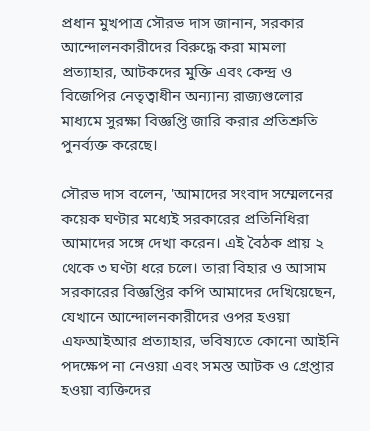প্রধান মুখপাত্র সৌরভ দাস জানান, সরকার আন্দোলনকারীদের বিরুদ্ধে করা মামলা প্রত্যাহার, আটকদের মুক্তি এবং কেন্দ্র ও বিজেপির নেতৃত্বাধীন অন্যান্য রাজ্যগুলোর মাধ্যমে সুরক্ষা বিজ্ঞপ্তি জারি করার প্রতিশ্রুতি পুনর্ব্যক্ত করেছে।

সৌরভ দাস বলেন, 'আমাদের সংবাদ সম্মেলনের কয়েক ঘণ্টার মধ্যেই সরকারের প্রতিনিধিরা আমাদের সঙ্গে দেখা করেন। এই বৈঠক প্রায় ২ থেকে ৩ ঘণ্টা ধরে চলে। তারা বিহার ও আসাম সরকারের বিজ্ঞপ্তির কপি আমাদের দেখিয়েছেন, যেখানে আন্দোলনকারীদের ওপর হওয়া এফআইআর প্রত্যাহার, ভবিষ্যতে কোনো আইনি পদক্ষেপ না নেওয়া এবং সমস্ত আটক ও গ্রেপ্তার হওয়া ব্যক্তিদের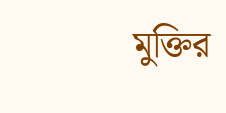মুক্তির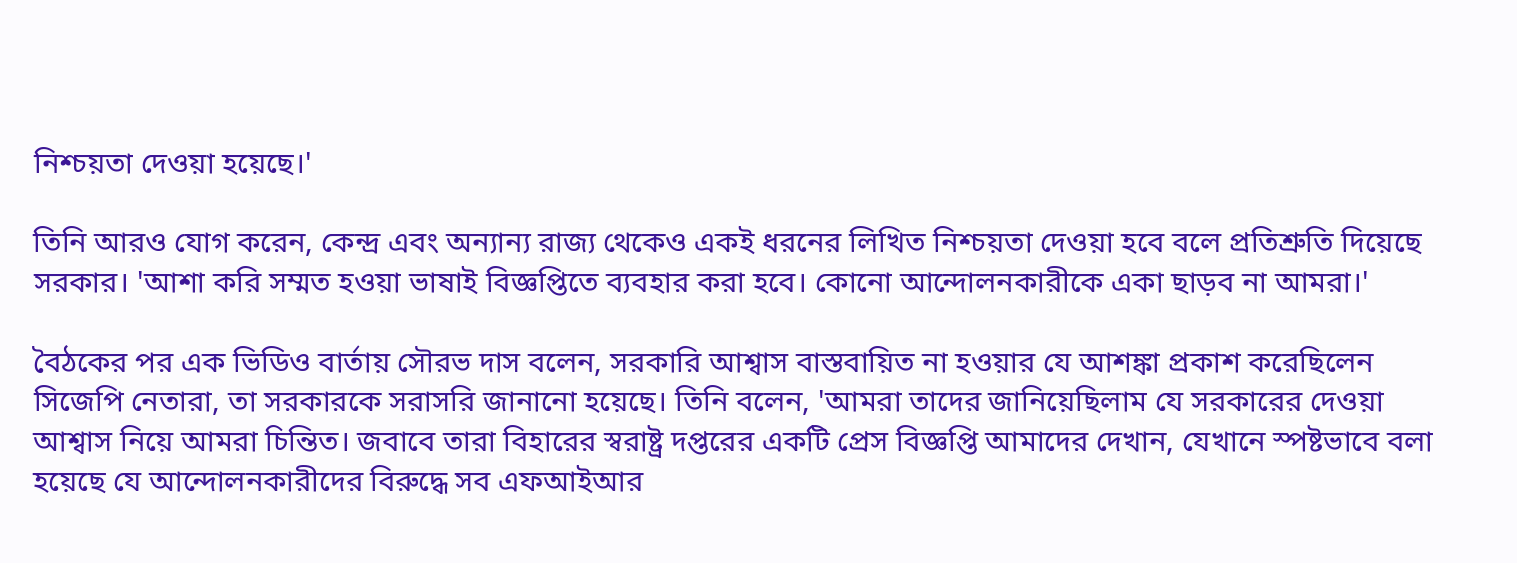নিশ্চয়তা দেওয়া হয়েছে।'

তিনি আরও যোগ করেন, কেন্দ্র এবং অন্যান্য রাজ্য থেকেও একই ধরনের লিখিত নিশ্চয়তা দেওয়া হবে বলে প্রতিশ্রুতি দিয়েছে সরকার। 'আশা করি সম্মত হওয়া ভাষাই বিজ্ঞপ্তিতে ব্যবহার করা হবে। কোনো আন্দোলনকারীকে একা ছাড়ব না আমরা।'

বৈঠকের পর এক ভিডিও বার্তায় সৌরভ দাস বলেন, সরকারি আশ্বাস বাস্তবায়িত না হওয়ার যে আশঙ্কা প্রকাশ করেছিলেন সিজেপি নেতারা, তা সরকারকে সরাসরি জানানো হয়েছে। তিনি বলেন, 'আমরা তাদের জানিয়েছিলাম যে সরকারের দেওয়া আশ্বাস নিয়ে আমরা চিন্তিত। জবাবে তারা বিহারের স্বরাষ্ট্র দপ্তরের একটি প্রেস বিজ্ঞপ্তি আমাদের দেখান, যেখানে স্পষ্টভাবে বলা হয়েছে যে আন্দোলনকারীদের বিরুদ্ধে সব এফআইআর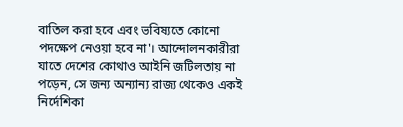বাতিল করা হবে এবং ভবিষ্যতে কোনো পদক্ষেপ নেওয়া হবে না'। আন্দোলনকারীরা যাতে দেশের কোথাও আইনি জটিলতায় না পড়েন, সে জন্য অন্যান্য রাজ্য থেকেও একই নির্দেশিকা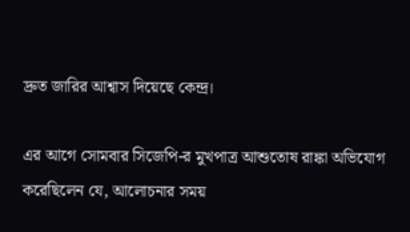দ্রুত জারির আশ্বাস দিয়েছে কেন্দ্র।

এর আগে সোমবার সিজেপি-র মুখপাত্র আশুতোষ রাঙ্কা অভিযোগ করেছিলেন যে, আলোচনার সময়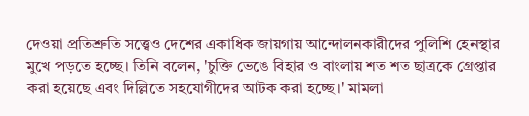দেওয়া প্রতিশ্রুতি সত্ত্বেও দেশের একাধিক জায়গায় আন্দোলনকারীদের পুলিশি হেনস্থার মুখে পড়তে হচ্ছে। তিনি বলেন, 'চুক্তি ভেঙে বিহার ও বাংলায় শত শত ছাত্রকে গ্রেপ্তার করা হয়েছে এবং দিল্লিতে সহযোগীদের আটক করা হচ্ছে।' মামলা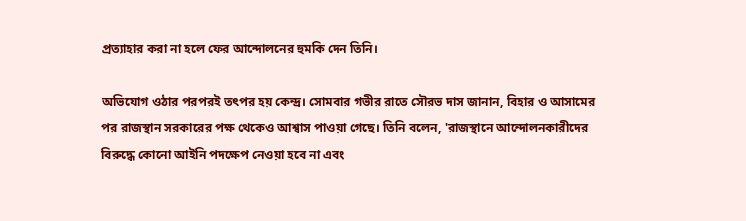প্রত্যাহার করা না হলে ফের আন্দোলনের হুমকি দেন তিনি।

অভিযোগ ওঠার পরপরই তৎপর হয় কেন্দ্র। সোমবার গভীর রাতে সৌরভ দাস জানান, বিহার ও আসামের পর রাজস্থান সরকারের পক্ষ থেকেও আশ্বাস পাওয়া গেছে। তিনি বলেন, 'রাজস্থানে আন্দোলনকারীদের বিরুদ্ধে কোনো আইনি পদক্ষেপ নেওয়া হবে না এবং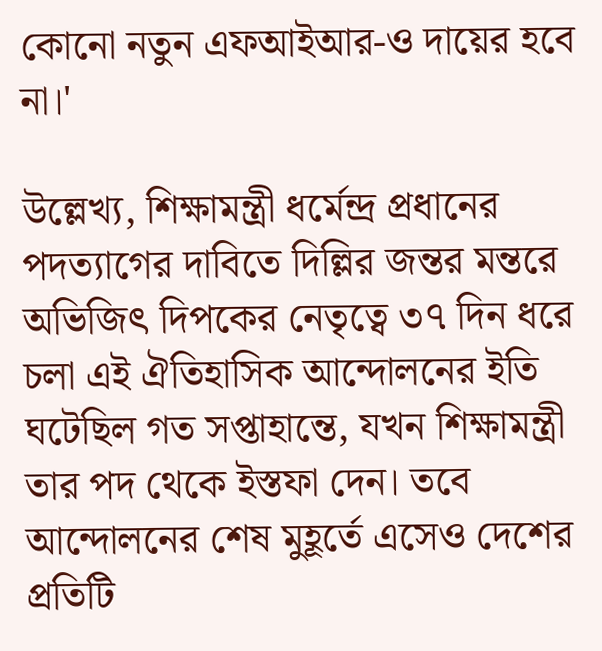কোনো নতুন এফআইআর-ও দায়ের হবে না।'

উল্লেখ্য, শিক্ষামন্ত্রী ধর্মেন্দ্র প্রধানের পদত্যাগের দাবিতে দিল্লির জন্তর মন্তরে অভিজিৎ দিপকের নেতৃত্বে ৩৭ দিন ধরে চলা এই ঐতিহাসিক আন্দোলনের ইতি ঘটেছিল গত সপ্তাহান্তে, যখন শিক্ষামন্ত্রী তার পদ থেকে ইস্তফা দেন। তবে আন্দোলনের শেষ মুহূর্তে এসেও দেশের প্রতিটি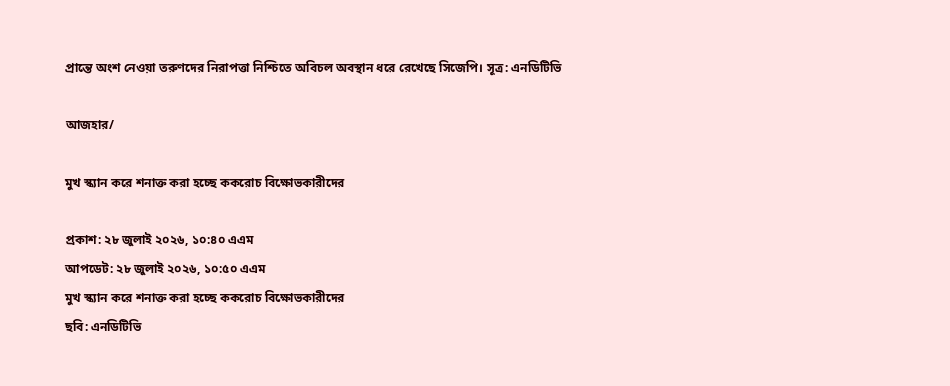প্রান্তে অংশ নেওয়া তরুণদের নিরাপত্তা নিশ্চিতে অবিচল অবস্থান ধরে রেখেছে সিজেপি। সূত্র: এনডিটিভি

আজহার/

মুখ স্ক্যান করে শনাক্ত করা হচ্ছে ককরোচ বিক্ষোভকারীদের

প্রকাশ: ২৮ জুলাই ২০২৬, ১০:৪০ এএম
আপডেট: ২৮ জুলাই ২০২৬, ১০:৫০ এএম
মুখ স্ক্যান করে শনাক্ত করা হচ্ছে ককরোচ বিক্ষোভকারীদের
ছবি: এনডিটিভি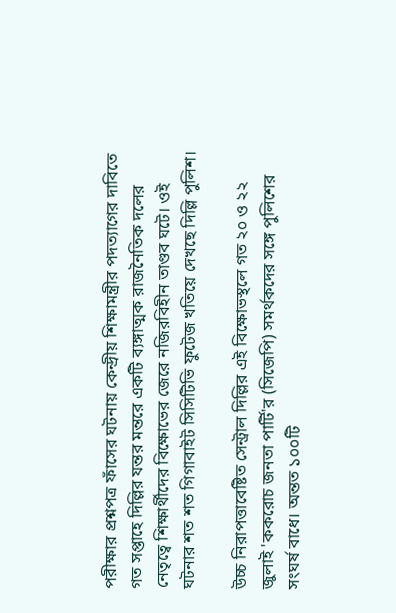পরীক্ষার প্রশ্নপত্র ফাঁসের ঘটনায় কেন্দ্রীয় শিক্ষামন্ত্রীর পদত্যাগের দাবিতে গত সপ্তাহে দিল্লির যন্তর মন্তরে একটি ব্যঙ্গাত্মক রাজনৈতিক দলের নেতৃত্বে শিক্ষার্থীদের বিক্ষোভের জেরে নজিরবিহীন তাণ্ডব ঘটে। ওই ঘটনার শত শত গিগাবাইট সিসিটিভি ফুটেজ খতিয়ে দেখছে দিল্লি পুলিশ।

উচ্চ নিরাপত্তাবেষ্টিত সেন্ট্রাল দিল্লির এই বিক্ষোভস্থলে গত ২০ ও ২২ জুলাই 'ককরোচ জনতা পার্টি'র (সিজেপি) সমর্থকদের সঙ্গে পুলিশের সংঘর্ষ বাধে। অন্তত ১০০টি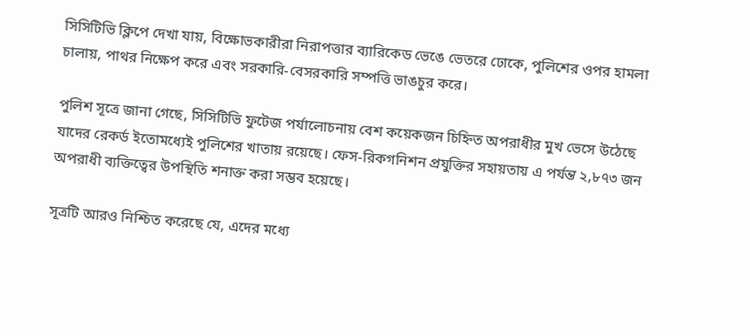সিসিটিভি ক্লিপে দেখা যায়, বিক্ষোভকারীরা নিরাপত্তার ব্যারিকেড ভেঙে ভেতরে ঢোকে, পুলিশের ওপর হামলা চালায়, পাথর নিক্ষেপ করে এবং সরকারি-বেসরকারি সম্পত্তি ভাঙচুর করে।

পুলিশ সূত্রে জানা গেছে, সিসিটিভি ফুটেজ পর্যালোচনায় বেশ কয়েকজন চিহ্নিত অপরাধীর মুখ ভেসে উঠেছে যাদের রেকর্ড ইতোমধ্যেই পুলিশের খাতায় রয়েছে। ফেস-রিকগনিশন প্রযুক্তির সহায়তায় এ পর্যন্ত ২,৮৭৩ জন অপরাধী ব্যক্তিত্বের উপস্থিতি শনাক্ত করা সম্ভব হয়েছে।

সূত্রটি আরও নিশ্চিত করেছে যে, এদের মধ্যে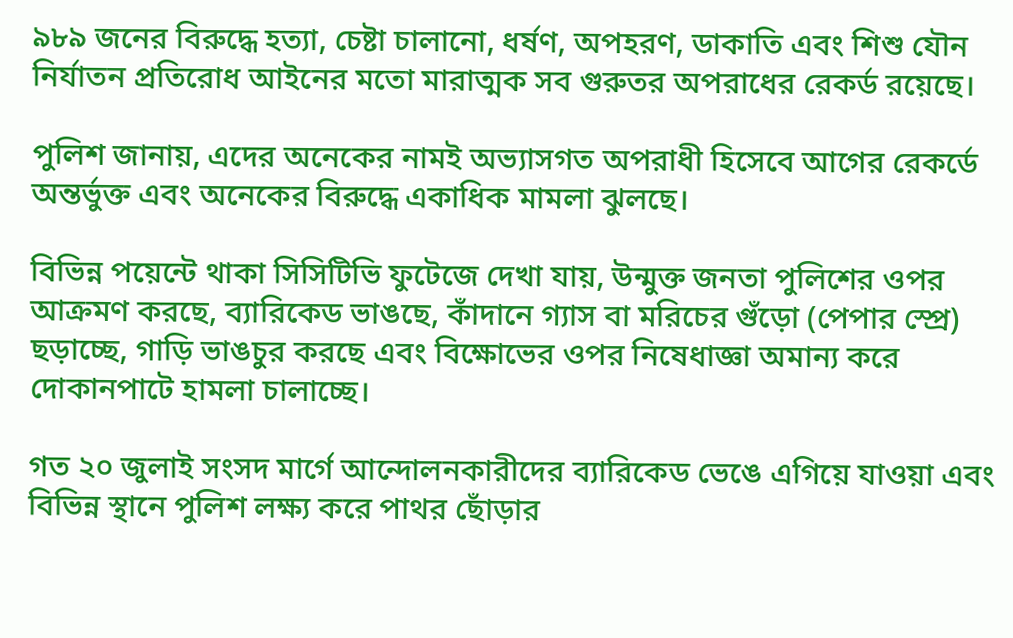৯৮৯ জনের বিরুদ্ধে হত্যা, চেষ্টা চালানো, ধর্ষণ, অপহরণ, ডাকাতি এবং শিশু যৌন নির্যাতন প্রতিরোধ আইনের মতো মারাত্মক সব গুরুতর অপরাধের রেকর্ড রয়েছে।

পুলিশ জানায়, এদের অনেকের নামই অভ্যাসগত অপরাধী হিসেবে আগের রেকর্ডে অন্তর্ভুক্ত এবং অনেকের বিরুদ্ধে একাধিক মামলা ঝুলছে।

বিভিন্ন পয়েন্টে থাকা সিসিটিভি ফুটেজে দেখা যায়, উন্মুক্ত জনতা পুলিশের ওপর আক্রমণ করছে, ব্যারিকেড ভাঙছে, কাঁদানে গ্যাস বা মরিচের গুঁড়ো (পেপার স্প্রে) ছড়াচ্ছে, গাড়ি ভাঙচুর করছে এবং বিক্ষোভের ওপর নিষেধাজ্ঞা অমান্য করে দোকানপাটে হামলা চালাচ্ছে।

গত ২০ জুলাই সংসদ মার্গে আন্দোলনকারীদের ব্যারিকেড ভেঙে এগিয়ে যাওয়া এবং বিভিন্ন স্থানে পুলিশ লক্ষ্য করে পাথর ছোঁড়ার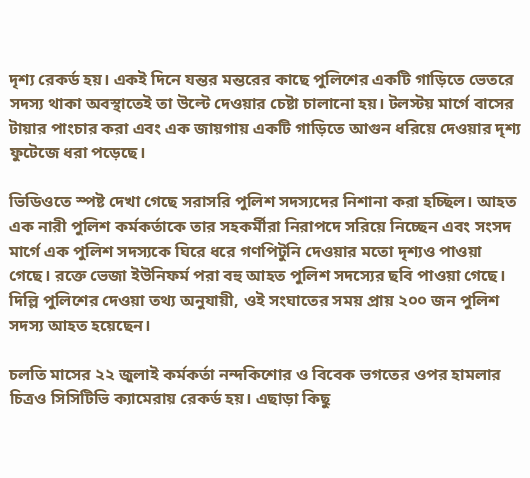দৃশ্য রেকর্ড হয়। একই দিনে যন্তর মন্তরের কাছে পুলিশের একটি গাড়িতে ভেতরে সদস্য থাকা অবস্থাতেই তা উল্টে দেওয়ার চেষ্টা চালানো হয়। টলস্টয় মার্গে বাসের টায়ার পাংচার করা এবং এক জায়গায় একটি গাড়িতে আগুন ধরিয়ে দেওয়ার দৃশ্য ফুটেজে ধরা পড়েছে।

ভিডিওতে স্পষ্ট দেখা গেছে সরাসরি পুলিশ সদস্যদের নিশানা করা হচ্ছিল। আহত এক নারী পুলিশ কর্মকর্তাকে তার সহকর্মীরা নিরাপদে সরিয়ে নিচ্ছেন এবং সংসদ মার্গে এক পুলিশ সদস্যকে ঘিরে ধরে গণপিটুনি দেওয়ার মতো দৃশ্যও পাওয়া গেছে। রক্তে ভেজা ইউনিফর্ম পরা বহু আহত পুলিশ সদস্যের ছবি পাওয়া গেছে। দিল্লি পুলিশের দেওয়া তথ্য অনুযায়ী, ওই সংঘাতের সময় প্রায় ২০০ জন পুলিশ সদস্য আহত হয়েছেন।

চলতি মাসের ২২ জুলাই কর্মকর্তা নন্দকিশোর ও বিবেক ভগতের ওপর হামলার চিত্রও সিসিটিভি ক্যামেরায় রেকর্ড হয়। এছাড়া কিছু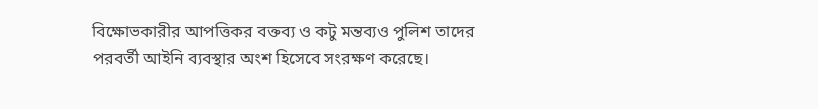বিক্ষোভকারীর আপত্তিকর বক্তব্য ও কটু মন্তব্যও পুলিশ তাদের পরবর্তী আইনি ব্যবস্থার অংশ হিসেবে সংরক্ষণ করেছে।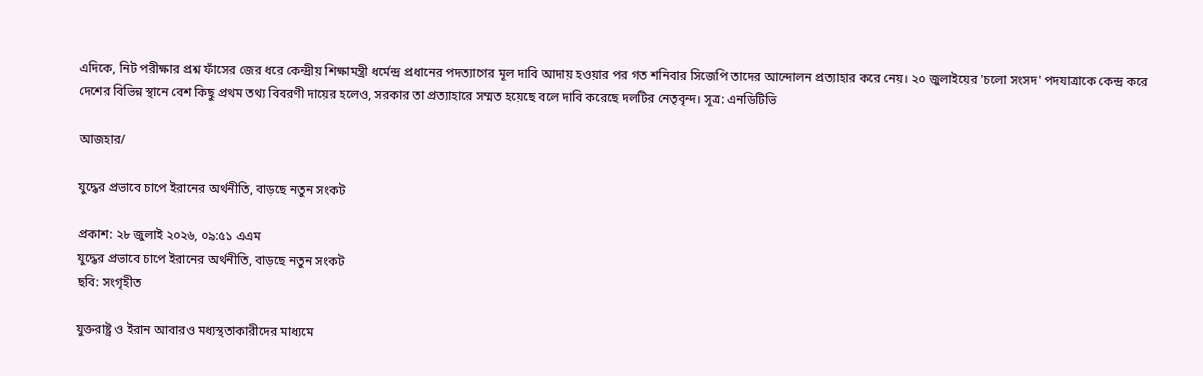এদিকে, নিট পরীক্ষার প্রশ্ন ফাঁসের জের ধরে কেন্দ্রীয় শিক্ষামন্ত্রী ধর্মেন্দ্র প্রধানের পদত্যাগের মূল দাবি আদায় হওয়ার পর গত শনিবার সিজেপি তাদের আন্দোলন প্রত্যাহার করে নেয়। ২০ জুলাইয়ের 'চলো সংসদ' পদযাত্রাকে কেন্দ্র করে দেশের বিভিন্ন স্থানে বেশ কিছু প্রথম তথ্য বিবরণী দায়ের হলেও, সরকার তা প্রত্যাহারে সম্মত হয়েছে বলে দাবি করেছে দলটির নেতৃবৃন্দ। সূত্র: এনডিটিভি

আজহার/

যুদ্ধের প্রভাবে চাপে ইরানের অর্থনীতি, বাড়ছে নতুন সংকট

প্রকাশ: ২৮ জুলাই ২০২৬, ০৯:৫১ এএম
যুদ্ধের প্রভাবে চাপে ইরানের অর্থনীতি, বাড়ছে নতুন সংকট
ছবি: সংগৃহীত

যুক্তরাষ্ট্র ও ইরান আবারও মধ্যস্থতাকারীদের মাধ্যমে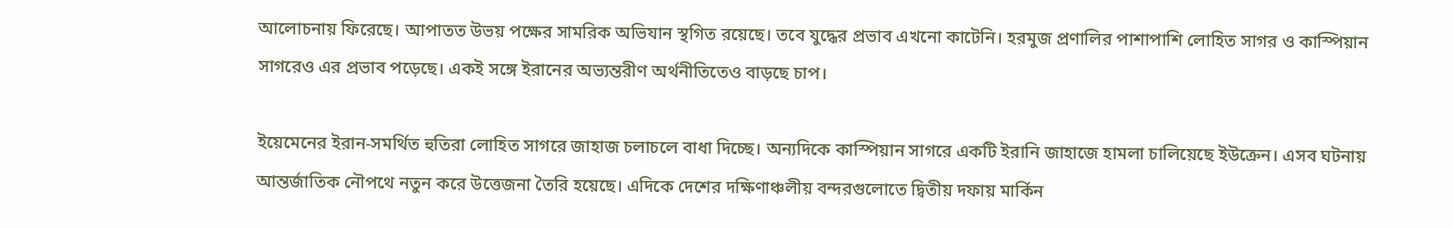আলোচনায় ফিরেছে। আপাতত উভয় পক্ষের সামরিক অভিযান স্থগিত রয়েছে। তবে যুদ্ধের প্রভাব এখনো কাটেনি। হরমুজ প্রণালির পাশাপাশি লোহিত সাগর ও কাস্পিয়ান সাগরেও এর প্রভাব পড়েছে। একই সঙ্গে ইরানের অভ্যন্তরীণ অর্থনীতিতেও বাড়ছে চাপ।

ইয়েমেনের ইরান-সমর্থিত হুতিরা লোহিত সাগরে জাহাজ চলাচলে বাধা দিচ্ছে। অন্যদিকে কাস্পিয়ান সাগরে একটি ইরানি জাহাজে হামলা চালিয়েছে ইউক্রেন। এসব ঘটনায় আন্তর্জাতিক নৌপথে নতুন করে উত্তেজনা তৈরি হয়েছে। এদিকে দেশের দক্ষিণাঞ্চলীয় বন্দরগুলোতে দ্বিতীয় দফায় মার্কিন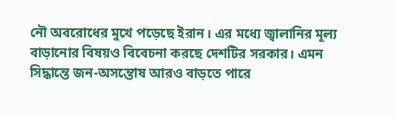নৌ অবরোধের মুখে পড়েছে ইরান। এর মধ্যে জ্বালানির মূল্য বাড়ানোর বিষয়ও বিবেচনা করছে দেশটির সরকার। এমন সিদ্ধান্তে জন-অসন্তোষ আরও বাড়তে পারে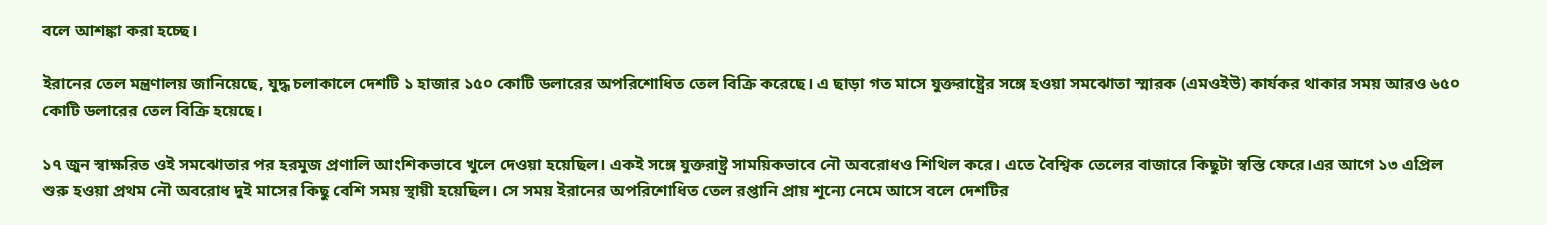বলে আশঙ্কা করা হচ্ছে।

ইরানের তেল মন্ত্রণালয় জানিয়েছে, যুদ্ধ চলাকালে দেশটি ১ হাজার ১৫০ কোটি ডলারের অপরিশোধিত তেল বিক্রি করেছে। এ ছাড়া গত মাসে যুক্তরাষ্ট্রের সঙ্গে হওয়া সমঝোতা স্মারক (এমওইউ) কার্যকর থাকার সময় আরও ৬৫০ কোটি ডলারের তেল বিক্রি হয়েছে।

১৭ জুন স্বাক্ষরিত ওই সমঝোতার পর হরমুজ প্রণালি আংশিকভাবে খুলে দেওয়া হয়েছিল। একই সঙ্গে যুক্তরাষ্ট্র সাময়িকভাবে নৌ অবরোধও শিথিল করে। এতে বৈশ্বিক তেলের বাজারে কিছুটা স্বস্তি ফেরে।এর আগে ১৩ এপ্রিল শুরু হওয়া প্রথম নৌ অবরোধ দুই মাসের কিছু বেশি সময় স্থায়ী হয়েছিল। সে সময় ইরানের অপরিশোধিত তেল রপ্তানি প্রায় শূন্যে নেমে আসে বলে দেশটির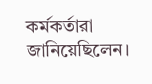কর্মকর্তারা জানিয়েছিলেন।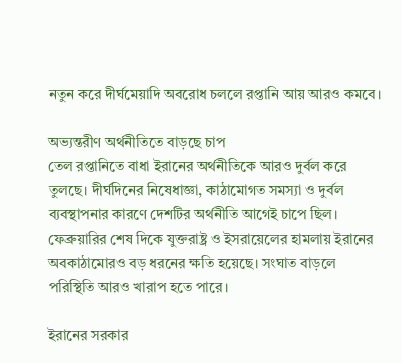নতুন করে দীর্ঘমেয়াদি অবরোধ চললে রপ্তানি আয় আরও কমবে।

অভ্যন্তরীণ অর্থনীতিতে বাড়ছে চাপ
তেল রপ্তানিতে বাধা ইরানের অর্থনীতিকে আরও দুর্বল করে তুলছে। দীর্ঘদিনের নিষেধাজ্ঞা, কাঠামোগত সমস্যা ও দুর্বল ব্যবস্থাপনার কারণে দেশটির অর্থনীতি আগেই চাপে ছিল। ফেব্রুয়ারির শেষ দিকে যুক্তরাষ্ট্র ও ইসরায়েলের হামলায় ইরানের অবকাঠামোরও বড় ধরনের ক্ষতি হয়েছে। সংঘাত বাড়লে পরিস্থিতি আরও খারাপ হতে পারে।

ইরানের সরকার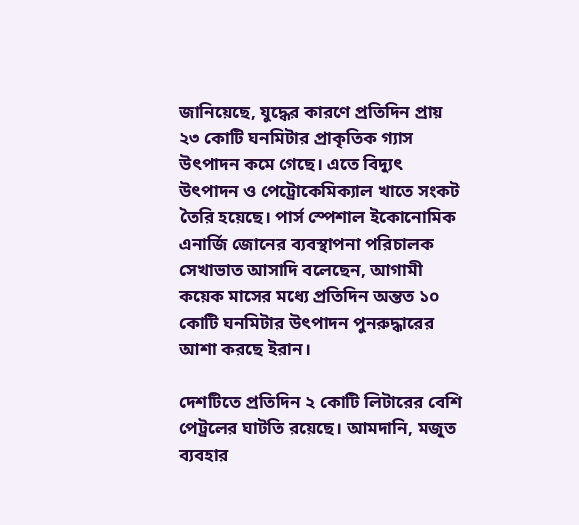জানিয়েছে, যুদ্ধের কারণে প্রতিদিন প্রায় ২৩ কোটি ঘনমিটার প্রাকৃতিক গ্যাস উৎপাদন কমে গেছে। এতে বিদ্যুৎ উৎপাদন ও পেট্রোকেমিক্যাল খাতে সংকট তৈরি হয়েছে। পার্স স্পেশাল ইকোনোমিক এনার্জি জোনের ব্যবস্থাপনা পরিচালক সেখাভাত আসাদি বলেছেন, আগামী কয়েক মাসের মধ্যে প্রতিদিন অন্তত ১০ কোটি ঘনমিটার উৎপাদন পুনরুদ্ধারের আশা করছে ইরান।

দেশটিতে প্রতিদিন ২ কোটি লিটারের বেশি পেট্রলের ঘাটতি রয়েছে। আমদানি, মজুত ব্যবহার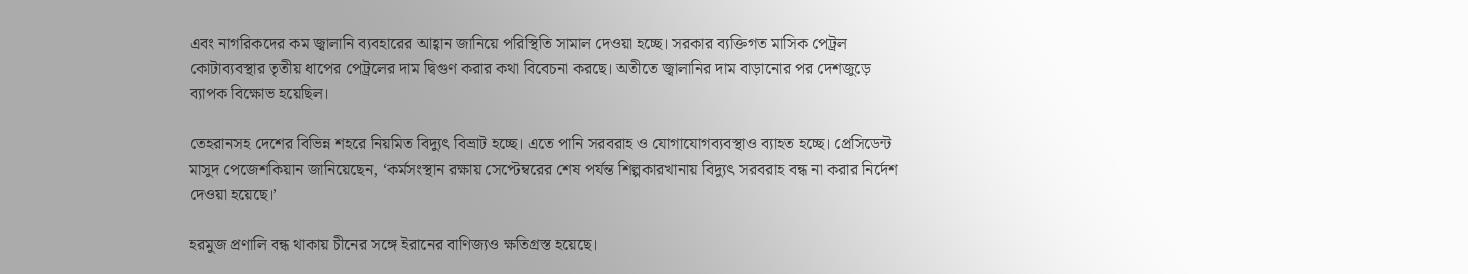এবং নাগরিকদের কম জ্বালানি ব্যবহারের আহ্বান জানিয়ে পরিস্থিতি সামাল দেওয়া হচ্ছে। সরকার ব্যক্তিগত মাসিক পেট্রল কোটাব্যবস্থার তৃতীয় ধাপের পেট্রলের দাম দ্বিগুণ করার কথা বিবেচনা করছে। অতীতে জ্বালানির দাম বাড়ানোর পর দেশজুড়ে ব্যাপক বিক্ষোভ হয়েছিল।

তেহরানসহ দেশের বিভিন্ন শহরে নিয়মিত বিদ্যুৎ বিভ্রাট হচ্ছে। এতে পানি সরবরাহ ও যোগাযোগব্যবস্থাও ব্যাহত হচ্ছে। প্রেসিডেন্ট মাসুদ পেজেশকিয়ান জানিয়েছেন, ‘কর্মসংস্থান রক্ষায় সেপ্টেম্বরের শেষ পর্যন্ত শিল্পকারখানায় বিদ্যুৎ সরবরাহ বন্ধ না করার নির্দেশ দেওয়া হয়েছে।’

হরমুজ প্রণালি বন্ধ থাকায় চীনের সঙ্গে ইরানের বাণিজ্যও ক্ষতিগ্রস্ত হয়েছে।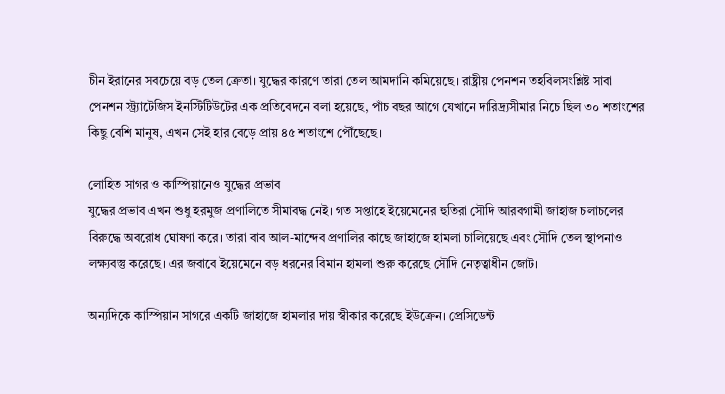চীন ইরানের সবচেয়ে বড় তেল ক্রেতা। যুদ্ধের কারণে তারা তেল আমদানি কমিয়েছে। রাষ্ট্রীয় পেনশন তহবিলসংশ্লিষ্ট সাবা পেনশন স্ট্র্যাটেজিস ইনস্টিটিউটের এক প্রতিবেদনে বলা হয়েছে, পাঁচ বছর আগে যেখানে দারিদ্র্যসীমার নিচে ছিল ৩০ শতাংশের কিছু বেশি মানুষ, এখন সেই হার বেড়ে প্রায় ৪৫ শতাংশে পৌঁছেছে।

লোহিত সাগর ও কাস্পিয়ানেও যুদ্ধের প্রভাব
যুদ্ধের প্রভাব এখন শুধু হরমুজ প্রণালিতে সীমাবদ্ধ নেই। গত সপ্তাহে ইয়েমেনের হুতিরা সৌদি আরবগামী জাহাজ চলাচলের বিরুদ্ধে অবরোধ ঘোষণা করে। তারা বাব আল-মান্দেব প্রণালির কাছে জাহাজে হামলা চালিয়েছে এবং সৌদি তেল স্থাপনাও লক্ষ্যবস্তু করেছে। এর জবাবে ইয়েমেনে বড় ধরনের বিমান হামলা শুরু করেছে সৌদি নেতৃত্বাধীন জোট।

অন্যদিকে কাস্পিয়ান সাগরে একটি জাহাজে হামলার দায় স্বীকার করেছে ইউক্রেন। প্রেসিডেন্ট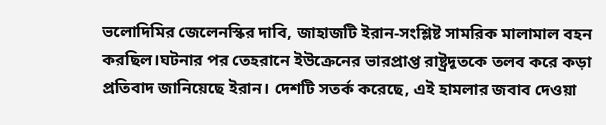ভলোদিমির জেলেনস্কির দাবি, জাহাজটি ইরান-সংশ্লিষ্ট সামরিক মালামাল বহন করছিল।ঘটনার পর তেহরানে ইউক্রেনের ভারপ্রাপ্ত রাষ্ট্রদূতকে তলব করে কড়া প্রতিবাদ জানিয়েছে ইরান। দেশটি সতর্ক করেছে, এই হামলার জবাব দেওয়া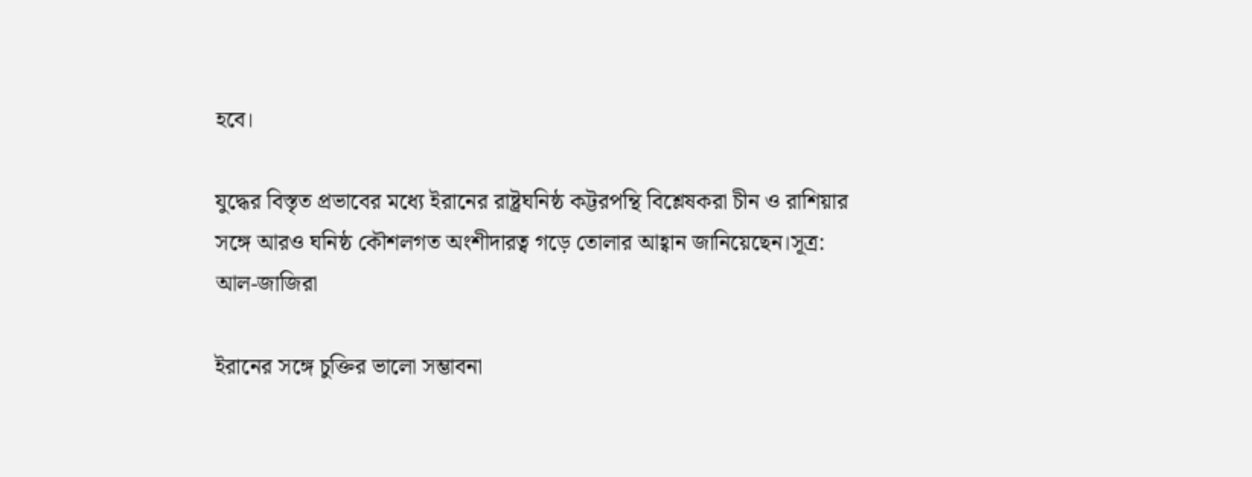হবে।

যুদ্ধের বিস্তৃত প্রভাবের মধ্যে ইরানের রাষ্ট্রঘনিষ্ঠ কট্টরপন্থি বিশ্লেষকরা চীন ও রাশিয়ার সঙ্গে আরও ঘনিষ্ঠ কৌশলগত অংশীদারত্ব গড়ে তোলার আহ্বান জানিয়েছেন।সূত্র: আল-জাজিরা

ইরানের সঙ্গে চুক্তির ভালো সম্ভাবনা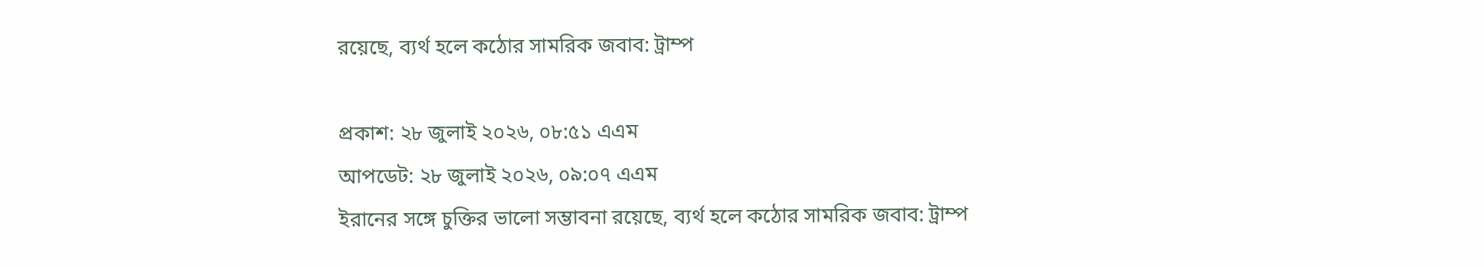রয়েছে, ব্যর্থ হলে কঠোর সামরিক জবাব: ট্রাম্প

প্রকাশ: ২৮ জুলাই ২০২৬, ০৮:৫১ এএম
আপডেট: ২৮ জুলাই ২০২৬, ০৯:০৭ এএম
ইরানের সঙ্গে চুক্তির ভালো সম্ভাবনা রয়েছে, ব্যর্থ হলে কঠোর সামরিক জবাব: ট্রাম্প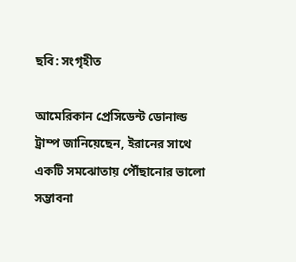ছবি: সংগৃহীত

আমেরিকান প্রেসিডেন্ট ডোনাল্ড ট্রাম্প জানিয়েছেন, ইরানের সাথে একটি সমঝোতায় পৌঁছানোর ভালো সম্ভাবনা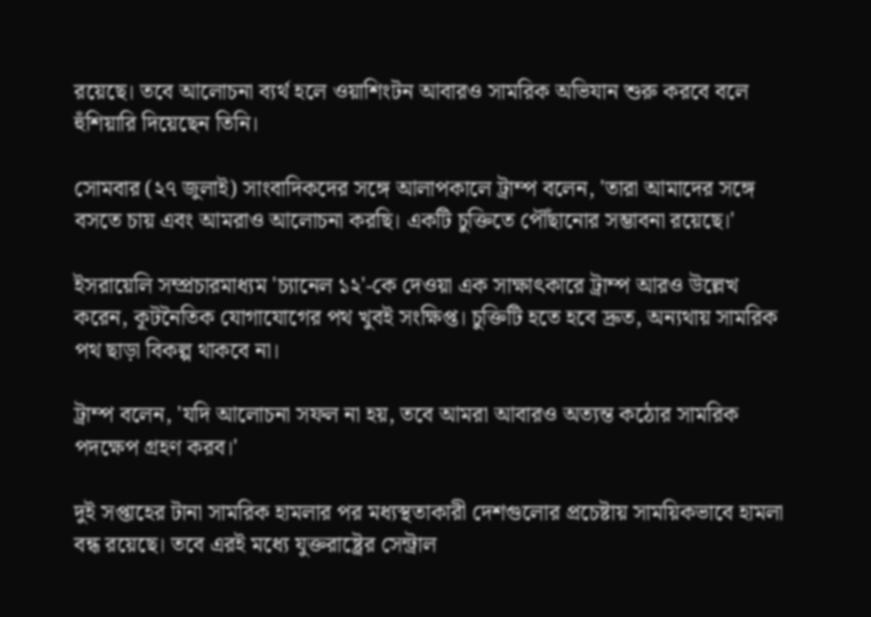রয়েছে। তবে আলোচনা ব্যর্থ হলে ওয়াশিংটন আবারও সামরিক অভিযান শুরু করবে বলে হুঁশিয়ারি দিয়েছেন তিনি।

সোমবার (২৭ জুলাই) সাংবাদিকদের সঙ্গে আলাপকালে ট্রাম্প বলেন, 'তারা আমাদের সঙ্গে বসতে চায় এবং আমরাও আলোচনা করছি। একটি চুক্তিতে পৌঁছানোর সম্ভাবনা রয়েছে।'

ইসরায়েলি সম্প্রচারমাধ্যম 'চ্যানেল ১২'-কে দেওয়া এক সাক্ষাৎকারে ট্রাম্প আরও উল্লেখ করেন, কূটনৈতিক যোগাযোগের পথ খুবই সংক্ষিপ্ত। চুক্তিটি হতে হবে দ্রুত, অন্যথায় সামরিক পথ ছাড়া বিকল্প থাকবে না।

ট্রাম্প বলেন, 'যদি আলোচনা সফল না হয়, তবে আমরা আবারও অত্যন্ত কঠোর সামরিক পদক্ষেপ গ্রহণ করব।'

দুই সপ্তাহের টানা সামরিক হামলার পর মধ্যস্থতাকারী দেশগুলোর প্রচেষ্টায় সাময়িকভাবে হামলা বন্ধ রয়েছে। তবে এরই মধ্যে যুক্তরাষ্ট্রের সেন্ট্রাল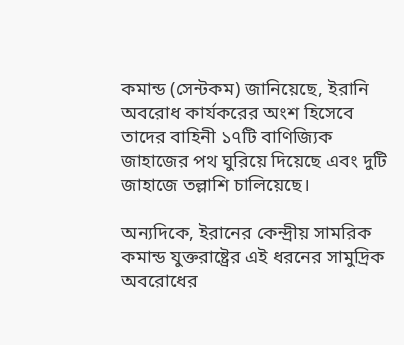কমান্ড (সেন্টকম) জানিয়েছে, ইরানি অবরোধ কার্যকরের অংশ হিসেবে তাদের বাহিনী ১৭টি বাণিজ্যিক জাহাজের পথ ঘুরিয়ে দিয়েছে এবং দুটি জাহাজে তল্লাশি চালিয়েছে।

অন্যদিকে, ইরানের কেন্দ্রীয় সামরিক কমান্ড যুক্তরাষ্ট্রের এই ধরনের সামুদ্রিক অবরোধের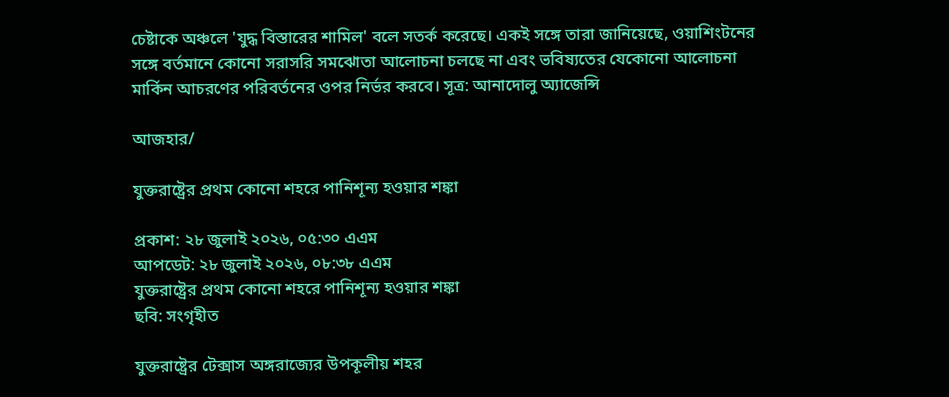চেষ্টাকে অঞ্চলে 'যুদ্ধ বিস্তারের শামিল' বলে সতর্ক করেছে। একই সঙ্গে তারা জানিয়েছে, ওয়াশিংটনের সঙ্গে বর্তমানে কোনো সরাসরি সমঝোতা আলোচনা চলছে না এবং ভবিষ্যতের যেকোনো আলোচনা মার্কিন আচরণের পরিবর্তনের ওপর নির্ভর করবে। সূত্র: আনাদোলু অ্যাজেন্সি

আজহার/

যুক্তরাষ্ট্রের প্রথম কোনো শহরে পানিশূন্য হওয়ার শঙ্কা

প্রকাশ: ২৮ জুলাই ২০২৬, ০৫:৩০ এএম
আপডেট: ২৮ জুলাই ২০২৬, ০৮:৩৮ এএম
যুক্তরাষ্ট্রের প্রথম কোনো শহরে পানিশূন্য হওয়ার শঙ্কা
ছবি: সংগৃহীত

যুক্তরাষ্ট্রের টেক্সাস অঙ্গরাজ্যের উপকূলীয় শহর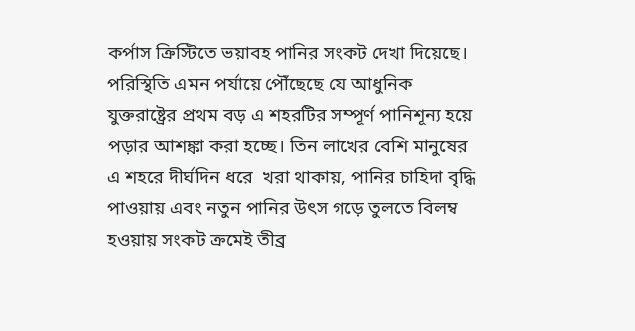কর্পাস ক্রিস্টিতে ভয়াবহ পানির সংকট দেখা দিয়েছে। পরিস্থিতি এমন পর্যায়ে পৌঁছেছে যে আধুনিক যুক্তরাষ্ট্রের প্রথম বড় এ শহরটির সম্পূর্ণ পানিশূন্য হয়ে পড়ার আশঙ্কা করা হচ্ছে। তিন লাখের বেশি মানুষের  এ শহরে দীর্ঘদিন ধরে  খরা থাকায়, পানির চাহিদা বৃদ্ধি পাওয়ায় এবং নতুন পানির উৎস গড়ে তুলতে বিলম্ব হওয়ায় সংকট ক্রমেই তীব্র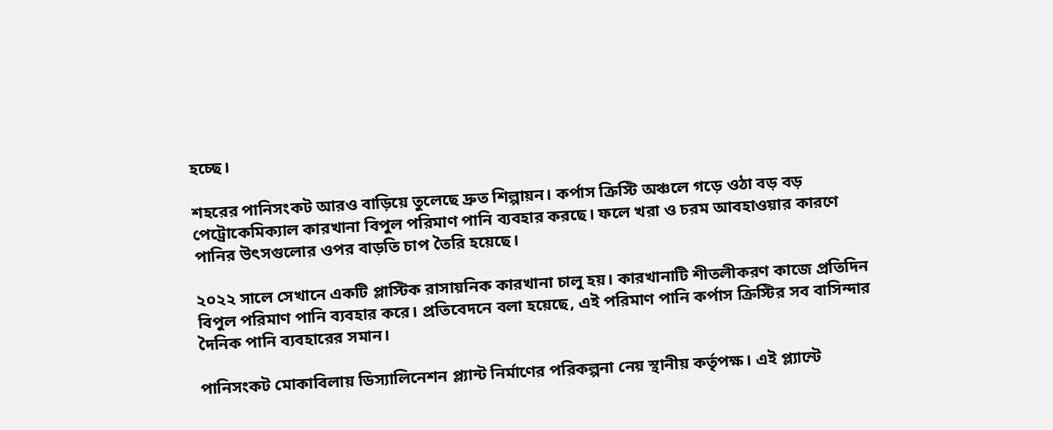হচ্ছে।

শহরের পানিসংকট আরও বাড়িয়ে তুলেছে দ্রুত শিল্পায়ন। কর্পাস ক্রিস্টি অঞ্চলে গড়ে ওঠা বড় বড় পেট্রোকেমিক্যাল কারখানা বিপুল পরিমাণ পানি ব্যবহার করছে। ফলে খরা ও চরম আবহাওয়ার কারণে পানির উৎসগুলোর ওপর বাড়তি চাপ তৈরি হয়েছে।

২০২২ সালে সেখানে একটি প্লাস্টিক রাসায়নিক কারখানা চালু হয়। কারখানাটি শীতলীকরণ কাজে প্রতিদিন বিপুল পরিমাণ পানি ব্যবহার করে। প্রতিবেদনে বলা হয়েছে, এই পরিমাণ পানি কর্পাস ক্রিস্টির সব বাসিন্দার দৈনিক পানি ব্যবহারের সমান।

পানিসংকট মোকাবিলায় ডিস্যালিনেশন প্ল্যান্ট নির্মাণের পরিকল্পনা নেয় স্থানীয় কর্তৃপক্ষ। এই প্ল্যান্টে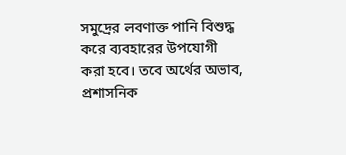সমুদ্রের লবণাক্ত পানি বিশুদ্ধ করে ব্যবহারের উপযোগী করা হবে। তবে অর্থের অভাব, প্রশাসনিক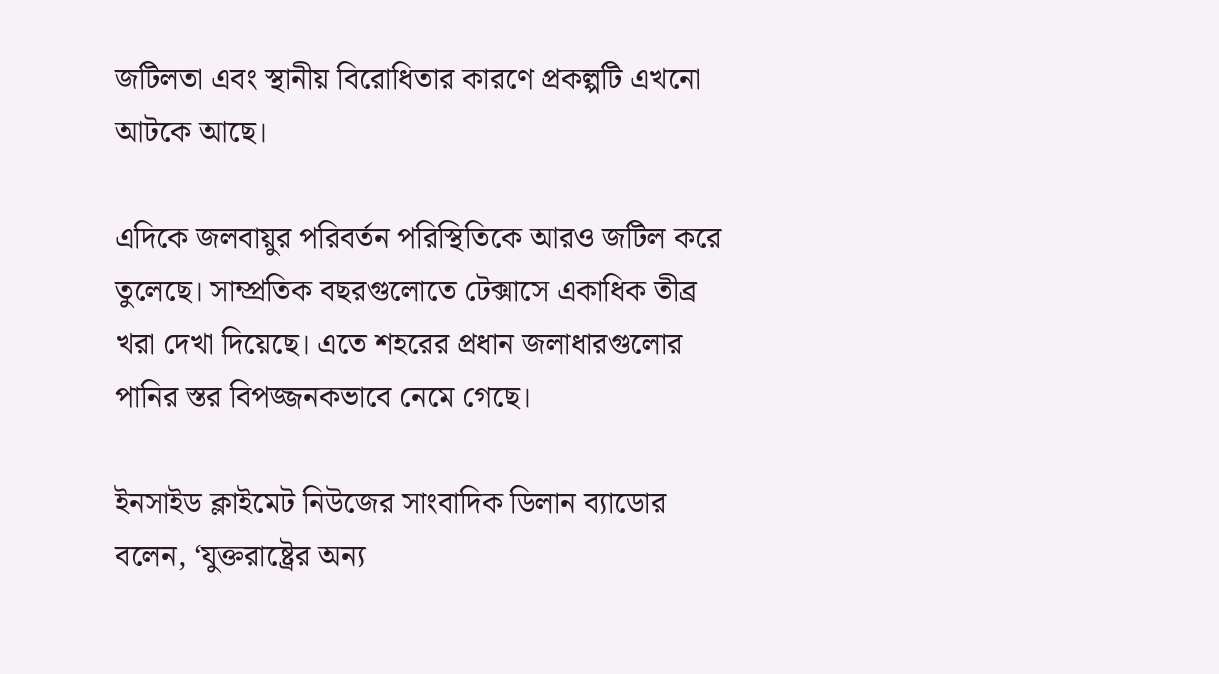জটিলতা এবং স্থানীয় বিরোধিতার কারণে প্রকল্পটি এখনো আটকে আছে।

এদিকে জলবায়ুর পরিবর্তন পরিস্থিতিকে আরও জটিল করে তুলেছে। সাম্প্রতিক বছরগুলোতে টেক্সাসে একাধিক তীব্র খরা দেখা দিয়েছে। এতে শহরের প্রধান জলাধারগুলোর পানির স্তর বিপজ্জনকভাবে নেমে গেছে।

ইনসাইড ক্লাইমেট নিউজের সাংবাদিক ডিলান ব্যাডোর বলেন, ‘যুক্তরাষ্ট্রের অন্য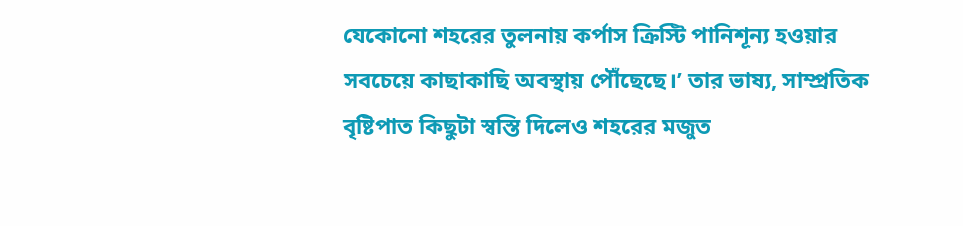যেকোনো শহরের তুলনায় কর্পাস ক্রিস্টি পানিশূন্য হওয়ার সবচেয়ে কাছাকাছি অবস্থায় পৌঁছেছে।’ তার ভাষ্য, সাম্প্রতিক বৃষ্টিপাত কিছুটা স্বস্তি দিলেও শহরের মজুত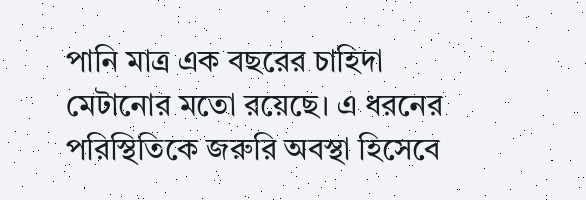পানি মাত্র এক বছরের চাহিদা মেটানোর মতো রয়েছে। এ ধরনের পরিস্থিতিকে জরুরি অবস্থা হিসেবে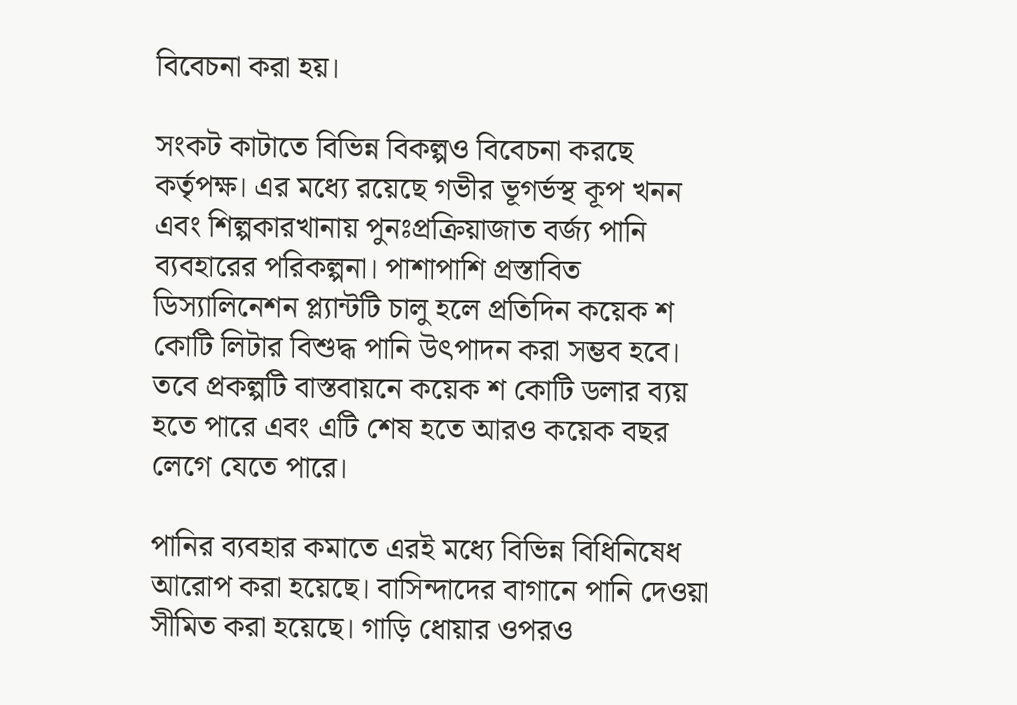বিবেচনা করা হয়।

সংকট কাটাতে বিভিন্ন বিকল্পও বিবেচনা করছে কর্তৃপক্ষ। এর মধ্যে রয়েছে গভীর ভূগর্ভস্থ কূপ খনন এবং শিল্পকারখানায় পুনঃপ্রক্রিয়াজাত বর্জ্য পানি ব্যবহারের পরিকল্পনা। পাশাপাশি প্রস্তাবিত ডিস্যালিনেশন প্ল্যান্টটি চালু হলে প্রতিদিন কয়েক শ কোটি লিটার বিশুদ্ধ পানি উৎপাদন করা সম্ভব হবে। তবে প্রকল্পটি বাস্তবায়নে কয়েক শ কোটি ডলার ব্যয় হতে পারে এবং এটি শেষ হতে আরও কয়েক বছর লেগে যেতে পারে।

পানির ব্যবহার কমাতে এরই মধ্যে বিভিন্ন বিধিনিষেধ আরোপ করা হয়েছে। বাসিন্দাদের বাগানে পানি দেওয়া সীমিত করা হয়েছে। গাড়ি ধোয়ার ওপরও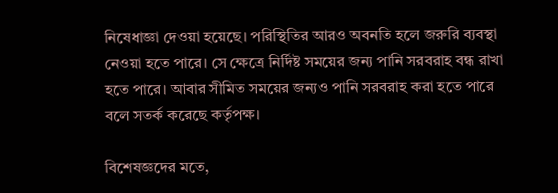নিষেধাজ্ঞা দেওয়া হয়েছে। পরিস্থিতির আরও অবনতি হলে জরুরি ব্যবস্থা নেওয়া হতে পারে। সে ক্ষেত্রে নির্দিষ্ট সময়ের জন্য পানি সরবরাহ বন্ধ রাখা হতে পারে। আবার সীমিত সময়ের জন্যও পানি সরবরাহ করা হতে পারে বলে সতর্ক করেছে কর্তৃপক্ষ।

বিশেষজ্ঞদের মতে,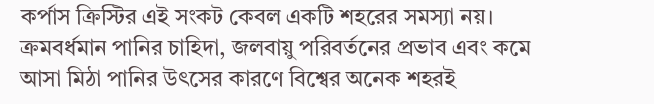কর্পাস ক্রিস্টির এই সংকট কেবল একটি শহরের সমস্যা নয়। ক্রমবর্ধমান পানির চাহিদা, জলবায়ু পরিবর্তনের প্রভাব এবং কমে আসা মিঠা পানির উৎসের কারণে বিশ্বের অনেক শহরই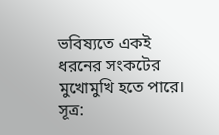ভবিষ্যতে একই ধরনের সংকটের মুখোমুখি হতে পারে। সূত্র: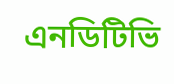এনডিটিভি